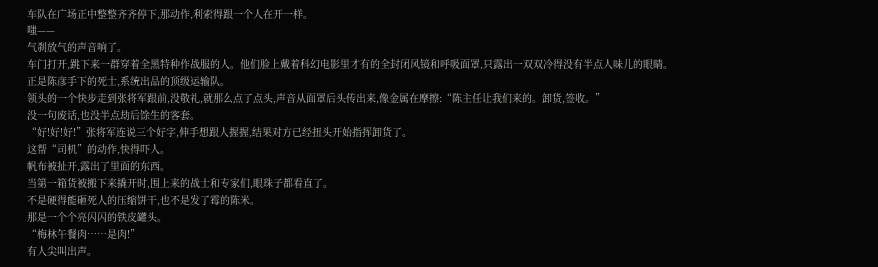车队在广场正中整整齐齐停下,那动作,利索得跟一个人在开一样。
嗤——
气刹放气的声音响了。
车门打开,跳下来一群穿着全黑特种作战服的人。他们脸上戴着科幻电影里才有的全封闭风镜和呼吸面罩,只露出一双双冷得没有半点人味儿的眼睛。
正是陈彦手下的死士,系统出品的顶级运输队。
领头的一个快步走到张将军跟前,没敬礼,就那么点了点头,声音从面罩后头传出来,像金属在摩擦:“陈主任让我们来的。卸货,签收。”
没一句废话,也没半点劫后馀生的客套。
“好!好!好!”张将军连说三个好字,伸手想跟人握握,结果对方已经扭头开始指挥卸货了。
这帮“司机”的动作,快得吓人。
帆布被扯开,露出了里面的东西。
当第一箱货被搬下来撬开时,围上来的战士和专家们,眼珠子都看直了。
不是硬得能砸死人的压缩饼干,也不是发了霉的陈米。
那是一个个亮闪闪的铁皮罐头。
“梅林午餐肉……是肉!”
有人尖叫出声。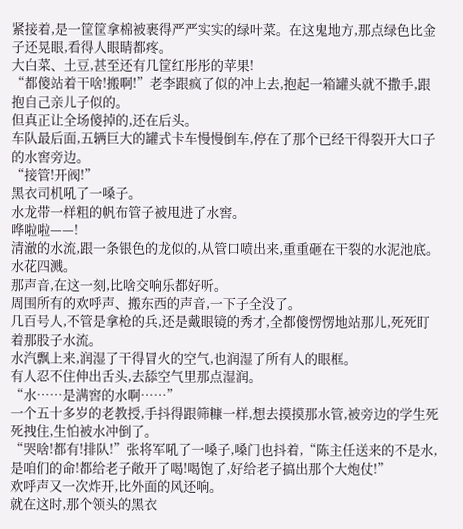紧接着,是一筐筐拿棉被裹得严严实实的绿叶菜。在这鬼地方,那点绿色比金子还晃眼,看得人眼睛都疼。
大白菜、土豆,甚至还有几筐红彤彤的苹果!
“都傻站着干啥!搬啊!”老李跟疯了似的冲上去,抱起一箱罐头就不撒手,跟抱自己亲儿子似的。
但真正让全场傻掉的,还在后头。
车队最后面,五辆巨大的罐式卡车慢慢倒车,停在了那个已经干得裂开大口子的水窖旁边。
“接管!开阀!”
黑衣司机吼了一嗓子。
水龙带一样粗的帆布管子被甩进了水窖。
哗啦啦——!
清澈的水流,跟一条银色的龙似的,从管口喷出来,重重砸在干裂的水泥池底。
水花四溅。
那声音,在这一刻,比啥交响乐都好听。
周围所有的欢呼声、搬东西的声音,一下子全没了。
几百号人,不管是拿枪的兵,还是戴眼镜的秀才,全都傻愣愣地站那儿,死死盯着那股子水流。
水汽飘上来,润湿了干得冒火的空气,也润湿了所有人的眼框。
有人忍不住伸出舌头,去舔空气里那点湿润。
“水……是满窖的水啊……”
一个五十多岁的老教授,手抖得跟筛糠一样,想去摸摸那水管,被旁边的学生死死拽住,生怕被水冲倒了。
“哭啥!都有!排队!”张将军吼了一嗓子,嗓门也抖着,“陈主任送来的不是水,是咱们的命!都给老子敞开了喝!喝饱了,好给老子搞出那个大炮仗!”
欢呼声又一次炸开,比外面的风还响。
就在这时,那个领头的黑衣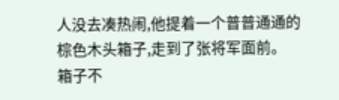人没去凑热闹,他提着一个普普通通的棕色木头箱子,走到了张将军面前。
箱子不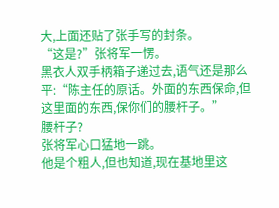大,上面还贴了张手写的封条。
“这是?”张将军一愣。
黑衣人双手柄箱子递过去,语气还是那么平:“陈主任的原话。外面的东西保命,但这里面的东西,保你们的腰杆子。”
腰杆子?
张将军心口猛地一跳。
他是个粗人,但也知道,现在基地里这